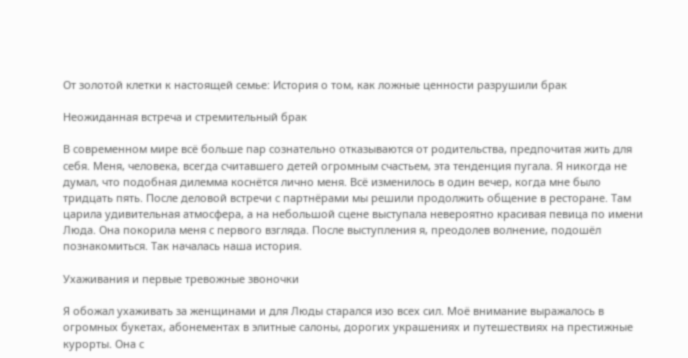От золотой клетки к настоящей семье: История о том, как ложные ценности разрушили брак

Неожиданная встреча и стремительный брак

В современном мире всё больше пар сознательно отказываются от родительства, предпочитая жить для себя. Меня, человека, всегда считавшего детей огромным счастьем, эта тенденция пугала. Я никогда не думал, что подобная дилемма коснётся лично меня. Всё изменилось в один вечер, когда мне было тридцать пять. После деловой встречи с партнёрами мы решили продолжить общение в ресторане. Там царила удивительная атмосфера, а на небольшой сцене выступала невероятно красивая певица по имени Люда. Она покорила меня с первого взгляда. После выступления я, преодолев волнение, подошёл познакомиться. Так началась наша история.

Ухаживания и первые тревожные звоночки

Я обожал ухаживать за женщинами и для Люды старался изо всех сил. Моё внимание выражалось в огромных букетах, абонементах в элитные салоны, дорогих украшениях и путешествиях на престижные курорты. Она с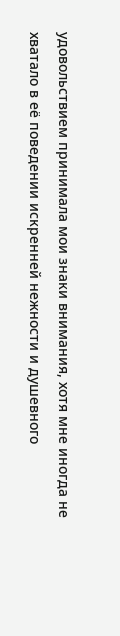удовольствием принимала мои знаки внимания, хотя мне иногда не хватало в её поведении искренней нежности и душевного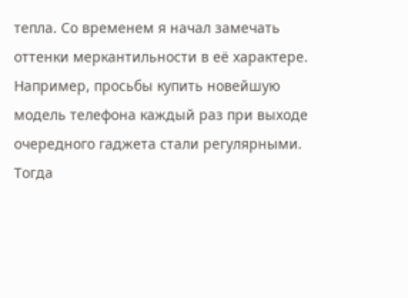тепла. Со временем я начал замечать оттенки меркантильности в её характере. Например, просьбы купить новейшую модель телефона каждый раз при выходе очередного гаджета стали регулярными. Тогда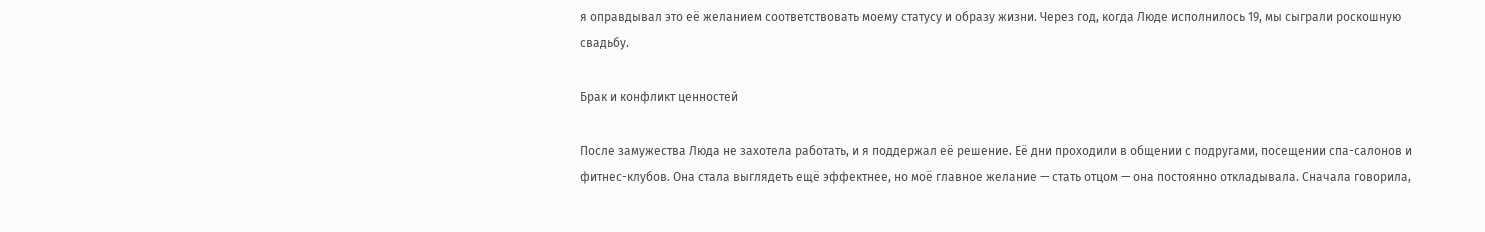я оправдывал это её желанием соответствовать моему статусу и образу жизни. Через год, когда Люде исполнилось 19, мы сыграли роскошную свадьбу.

Брак и конфликт ценностей

После замужества Люда не захотела работать, и я поддержал её решение. Её дни проходили в общении с подругами, посещении спа-салонов и фитнес-клубов. Она стала выглядеть ещё эффектнее, но моё главное желание — стать отцом — она постоянно откладывала. Сначала говорила,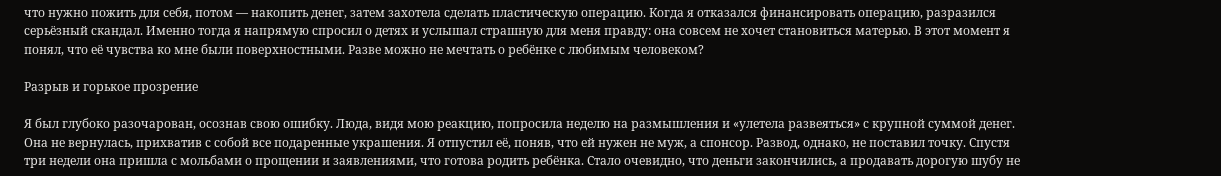что нужно пожить для себя, потом — накопить денег, затем захотела сделать пластическую операцию. Когда я отказался финансировать операцию, разразился серьёзный скандал. Именно тогда я напрямую спросил о детях и услышал страшную для меня правду: она совсем не хочет становиться матерью. В этот момент я понял, что её чувства ко мне были поверхностными. Разве можно не мечтать о ребёнке с любимым человеком?

Разрыв и горькое прозрение

Я был глубоко разочарован, осознав свою ошибку. Люда, видя мою реакцию, попросила неделю на размышления и «улетела развеяться» с крупной суммой денег. Она не вернулась, прихватив с собой все подаренные украшения. Я отпустил её, поняв, что ей нужен не муж, а спонсор. Развод, однако, не поставил точку. Спустя три недели она пришла с мольбами о прощении и заявлениями, что готова родить ребёнка. Стало очевидно, что деньги закончились, а продавать дорогую шубу не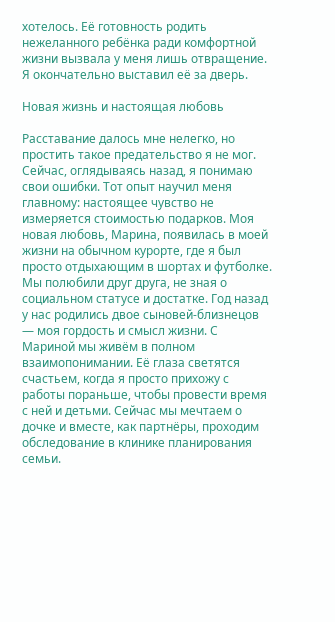хотелось. Её готовность родить нежеланного ребёнка ради комфортной жизни вызвала у меня лишь отвращение. Я окончательно выставил её за дверь.

Новая жизнь и настоящая любовь

Расставание далось мне нелегко, но простить такое предательство я не мог. Сейчас, оглядываясь назад, я понимаю свои ошибки. Тот опыт научил меня главному: настоящее чувство не измеряется стоимостью подарков. Моя новая любовь, Марина, появилась в моей жизни на обычном курорте, где я был просто отдыхающим в шортах и футболке. Мы полюбили друг друга, не зная о социальном статусе и достатке. Год назад у нас родились двое сыновей-близнецов — моя гордость и смысл жизни. С Мариной мы живём в полном взаимопонимании. Её глаза светятся счастьем, когда я просто прихожу с работы пораньше, чтобы провести время с ней и детьми. Сейчас мы мечтаем о дочке и вместе, как партнёры, проходим обследование в клинике планирования семьи.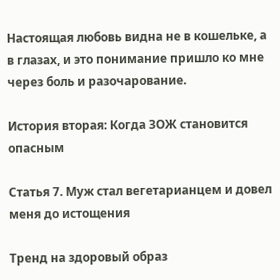Настоящая любовь видна не в кошельке, а в глазах, и это понимание пришло ко мне через боль и разочарование.

История вторая: Когда ЗОЖ становится опасным

Статья 7. Муж стал вегетарианцем и довел меня до истощения

Тренд на здоровый образ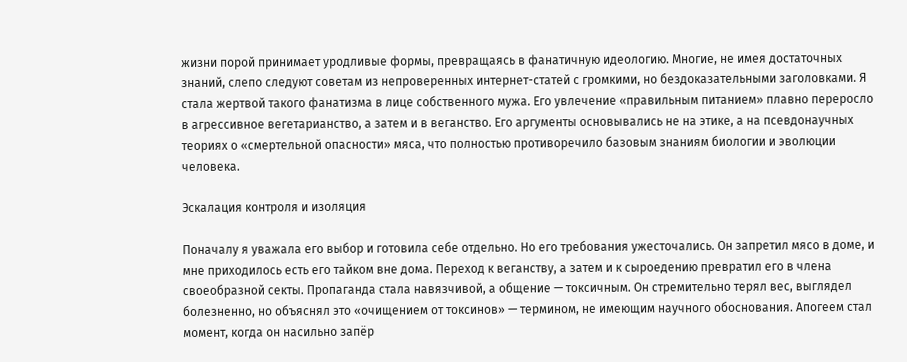жизни порой принимает уродливые формы, превращаясь в фанатичную идеологию. Многие, не имея достаточных знаний, слепо следуют советам из непроверенных интернет-статей с громкими, но бездоказательными заголовками. Я стала жертвой такого фанатизма в лице собственного мужа. Его увлечение «правильным питанием» плавно переросло в агрессивное вегетарианство, а затем и в веганство. Его аргументы основывались не на этике, а на псевдонаучных теориях о «смертельной опасности» мяса, что полностью противоречило базовым знаниям биологии и эволюции человека.

Эскалация контроля и изоляция

Поначалу я уважала его выбор и готовила себе отдельно. Но его требования ужесточались. Он запретил мясо в доме, и мне приходилось есть его тайком вне дома. Переход к веганству, а затем и к сыроедению превратил его в члена своеобразной секты. Пропаганда стала навязчивой, а общение — токсичным. Он стремительно терял вес, выглядел болезненно, но объяснял это «очищением от токсинов» — термином, не имеющим научного обоснования. Апогеем стал момент, когда он насильно запёр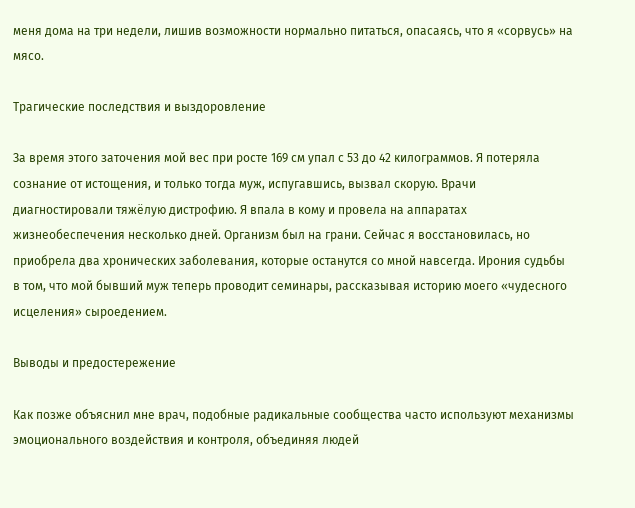меня дома на три недели, лишив возможности нормально питаться, опасаясь, что я «сорвусь» на мясо.

Трагические последствия и выздоровление

За время этого заточения мой вес при росте 169 см упал с 53 до 42 килограммов. Я потеряла сознание от истощения, и только тогда муж, испугавшись, вызвал скорую. Врачи диагностировали тяжёлую дистрофию. Я впала в кому и провела на аппаратах жизнеобеспечения несколько дней. Организм был на грани. Сейчас я восстановилась, но приобрела два хронических заболевания, которые останутся со мной навсегда. Ирония судьбы в том, что мой бывший муж теперь проводит семинары, рассказывая историю моего «чудесного исцеления» сыроедением.

Выводы и предостережение

Как позже объяснил мне врач, подобные радикальные сообщества часто используют механизмы эмоционального воздействия и контроля, объединяя людей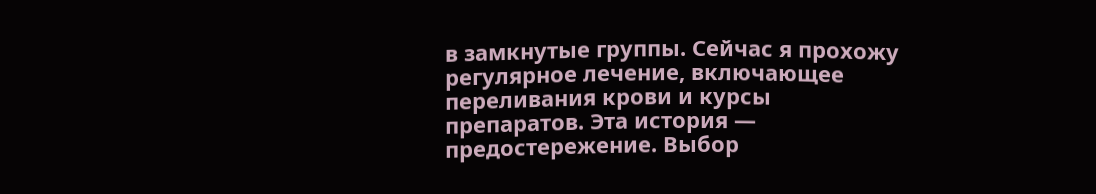в замкнутые группы. Сейчас я прохожу регулярное лечение, включающее переливания крови и курсы препаратов. Эта история — предостережение. Выбор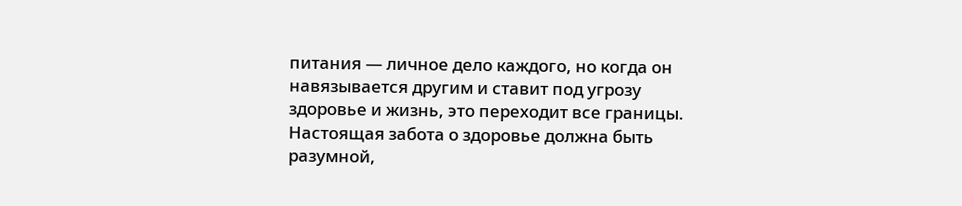питания — личное дело каждого, но когда он навязывается другим и ставит под угрозу здоровье и жизнь, это переходит все границы. Настоящая забота о здоровье должна быть разумной,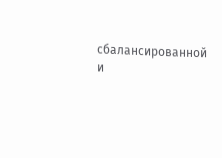сбалансированной и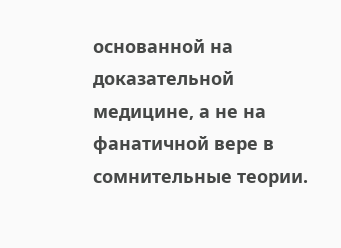основанной на доказательной медицине, а не на фанатичной вере в сомнительные теории.